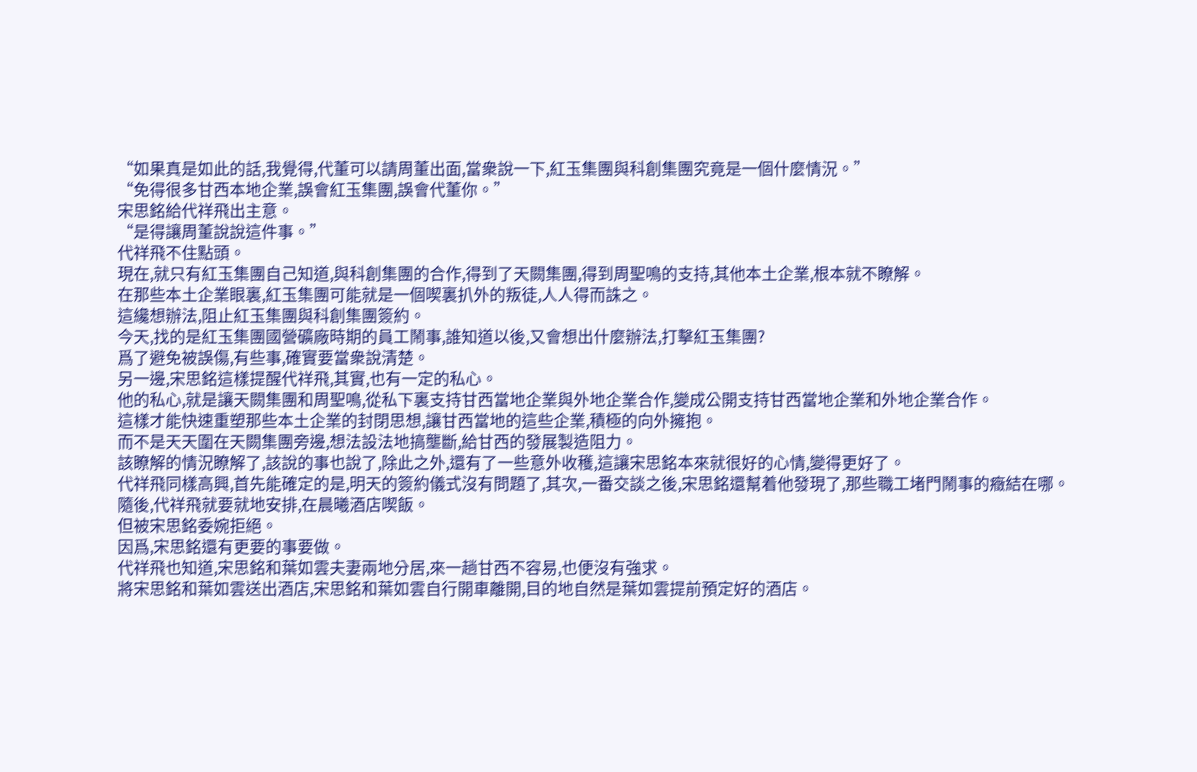“如果真是如此的話,我覺得,代董可以請周董出面,當衆說一下,紅玉集團與科創集團究竟是一個什麼情況。”
“免得很多甘西本地企業,誤會紅玉集團,誤會代董你。”
宋思銘給代祥飛出主意。
“是得讓周董說說這件事。”
代祥飛不住點頭。
現在,就只有紅玉集團自己知道,與科創集團的合作,得到了天闕集團,得到周聖鳴的支持,其他本土企業,根本就不瞭解。
在那些本土企業眼裏,紅玉集團可能就是一個喫裏扒外的叛徒,人人得而誅之。
這纔想辦法,阻止紅玉集團與科創集團簽約。
今天,找的是紅玉集團國營礦廠時期的員工鬧事,誰知道以後,又會想出什麼辦法,打擊紅玉集團?
爲了避免被誤傷,有些事,確實要當衆說清楚。
另一邊,宋思銘這樣提醒代祥飛,其實,也有一定的私心。
他的私心,就是讓天闕集團和周聖鳴,從私下裏支持甘西當地企業與外地企業合作,變成公開支持甘西當地企業和外地企業合作。
這樣才能快速重塑那些本土企業的封閉思想,讓甘西當地的這些企業,積極的向外擁抱。
而不是天天圍在天闕集團旁邊,想法設法地搞壟斷,給甘西的發展製造阻力。
該瞭解的情況瞭解了,該說的事也說了,除此之外,還有了一些意外收穫,這讓宋思銘本來就很好的心情,變得更好了。
代祥飛同樣高興,首先能確定的是,明天的簽約儀式沒有問題了,其次,一番交談之後,宋思銘還幫着他發現了,那些職工堵門鬧事的癥結在哪。
隨後,代祥飛就要就地安排,在晨曦酒店喫飯。
但被宋思銘委婉拒絕。
因爲,宋思銘還有更要的事要做。
代祥飛也知道,宋思銘和葉如雲夫妻兩地分居,來一趟甘西不容易,也便沒有強求。
將宋思銘和葉如雲送出酒店,宋思銘和葉如雲自行開車離開,目的地自然是葉如雲提前預定好的酒店。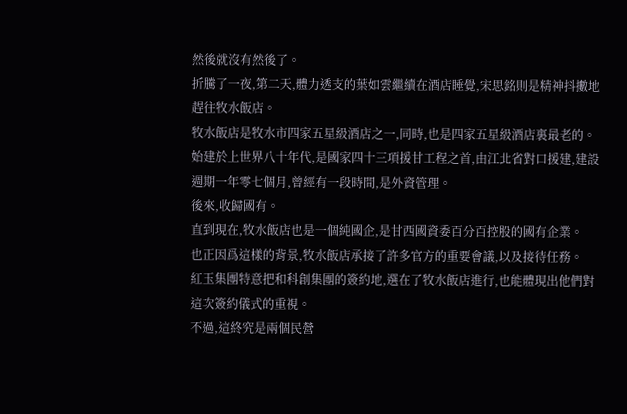然後就沒有然後了。
折騰了一夜,第二天,體力透支的葉如雲繼續在酒店睡覺,宋思銘則是精神抖擻地趕往牧水飯店。
牧水飯店是牧水市四家五星級酒店之一,同時,也是四家五星級酒店裏最老的。
始建於上世界八十年代,是國家四十三項援甘工程之首,由江北省對口援建,建設週期一年零七個月,曾經有一段時間,是外資管理。
後來,收歸國有。
直到現在,牧水飯店也是一個純國企,是甘西國資委百分百控股的國有企業。
也正因爲這樣的背景,牧水飯店承接了許多官方的重要會議,以及接待任務。
紅玉集團特意把和科創集團的簽約地,選在了牧水飯店進行,也能體現出他們對這次簽約儀式的重視。
不過,這終究是兩個民營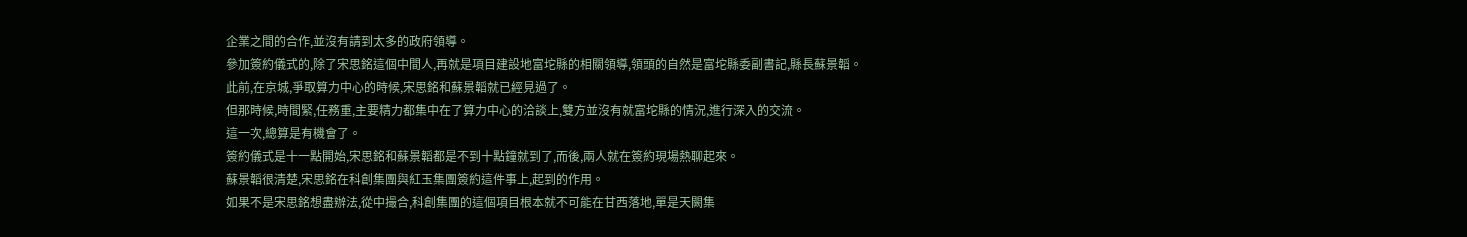企業之間的合作,並沒有請到太多的政府領導。
參加簽約儀式的,除了宋思銘這個中間人,再就是項目建設地富坨縣的相關領導,領頭的自然是富坨縣委副書記,縣長蘇景韜。
此前,在京城,爭取算力中心的時候,宋思銘和蘇景韜就已經見過了。
但那時候,時間緊,任務重,主要精力都集中在了算力中心的洽談上,雙方並沒有就富坨縣的情況,進行深入的交流。
這一次,總算是有機會了。
簽約儀式是十一點開始,宋思銘和蘇景韜都是不到十點鐘就到了,而後,兩人就在簽約現場熱聊起來。
蘇景韜很清楚,宋思銘在科創集團與紅玉集團簽約這件事上,起到的作用。
如果不是宋思銘想盡辦法,從中撮合,科創集團的這個項目根本就不可能在甘西落地,單是天闕集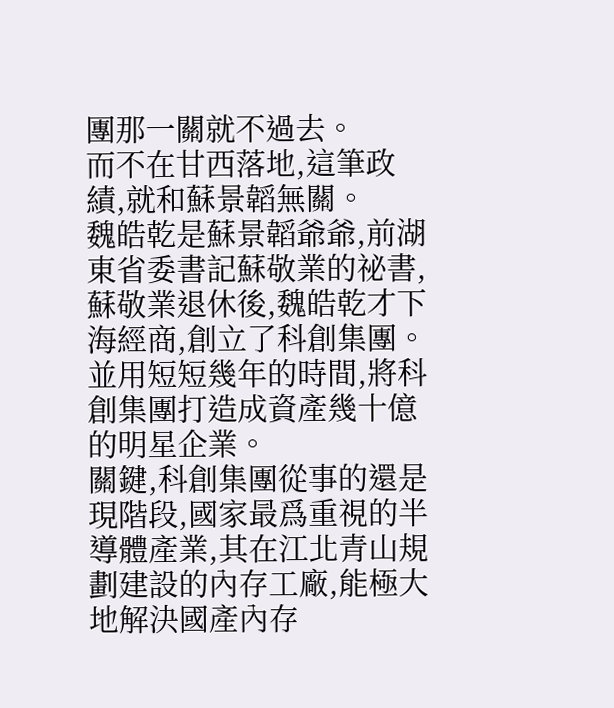團那一關就不過去。
而不在甘西落地,這筆政績,就和蘇景韜無關。
魏皓乾是蘇景韜爺爺,前湖東省委書記蘇敬業的祕書,蘇敬業退休後,魏皓乾才下海經商,創立了科創集團。
並用短短幾年的時間,將科創集團打造成資產幾十億的明星企業。
關鍵,科創集團從事的還是現階段,國家最爲重視的半導體產業,其在江北青山規劃建設的內存工廠,能極大地解決國產內存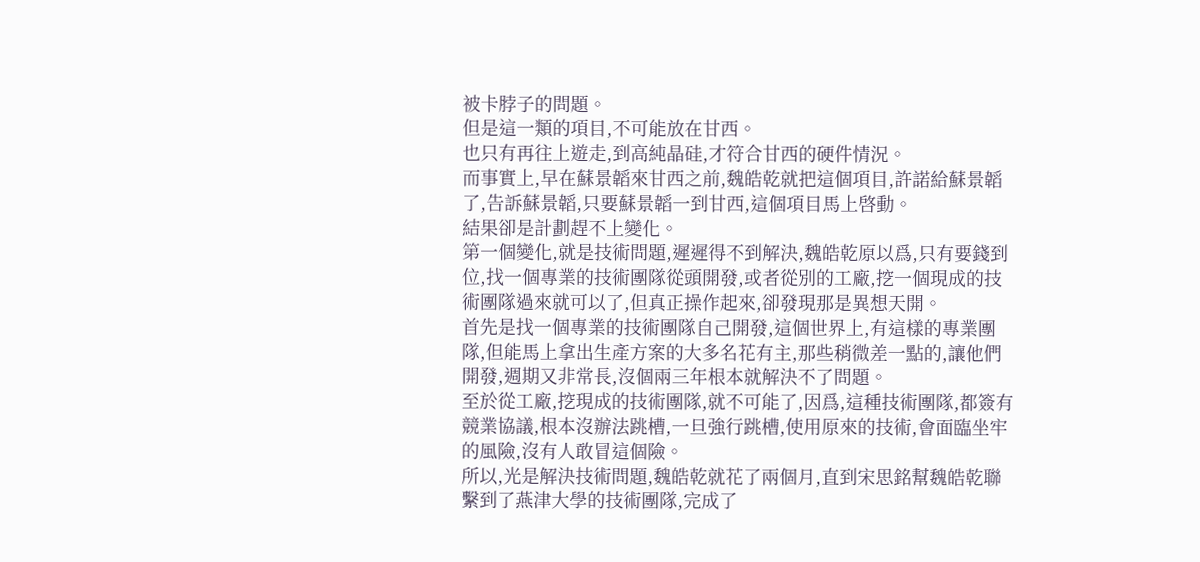被卡脖子的問題。
但是這一類的項目,不可能放在甘西。
也只有再往上遊走,到高純晶硅,才符合甘西的硬件情況。
而事實上,早在蘇景韜來甘西之前,魏皓乾就把這個項目,許諾給蘇景韜了,告訴蘇景韜,只要蘇景韜一到甘西,這個項目馬上啓動。
結果卻是計劃趕不上變化。
第一個變化,就是技術問題,遲遲得不到解決,魏皓乾原以爲,只有要錢到位,找一個專業的技術團隊從頭開發,或者從別的工廠,挖一個現成的技術團隊過來就可以了,但真正操作起來,卻發現那是異想天開。
首先是找一個專業的技術團隊自己開發,這個世界上,有這樣的專業團隊,但能馬上拿出生產方案的大多名花有主,那些稍微差一點的,讓他們開發,週期又非常長,沒個兩三年根本就解決不了問題。
至於從工廠,挖現成的技術團隊,就不可能了,因爲,這種技術團隊,都簽有競業協議,根本沒辦法跳槽,一旦強行跳槽,使用原來的技術,會面臨坐牢的風險,沒有人敢冒這個險。
所以,光是解決技術問題,魏皓乾就花了兩個月,直到宋思銘幫魏皓乾聯繫到了燕津大學的技術團隊,完成了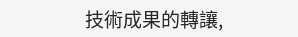技術成果的轉讓,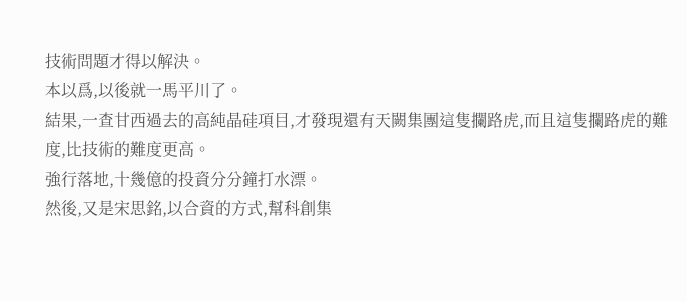技術問題才得以解決。
本以爲,以後就一馬平川了。
結果,一查甘西過去的高純晶硅項目,才發現還有天闕集團這隻攔路虎,而且這隻攔路虎的難度,比技術的難度更高。
強行落地,十幾億的投資分分鐘打水漂。
然後,又是宋思銘,以合資的方式,幫科創集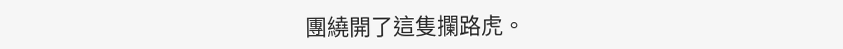團繞開了這隻攔路虎。